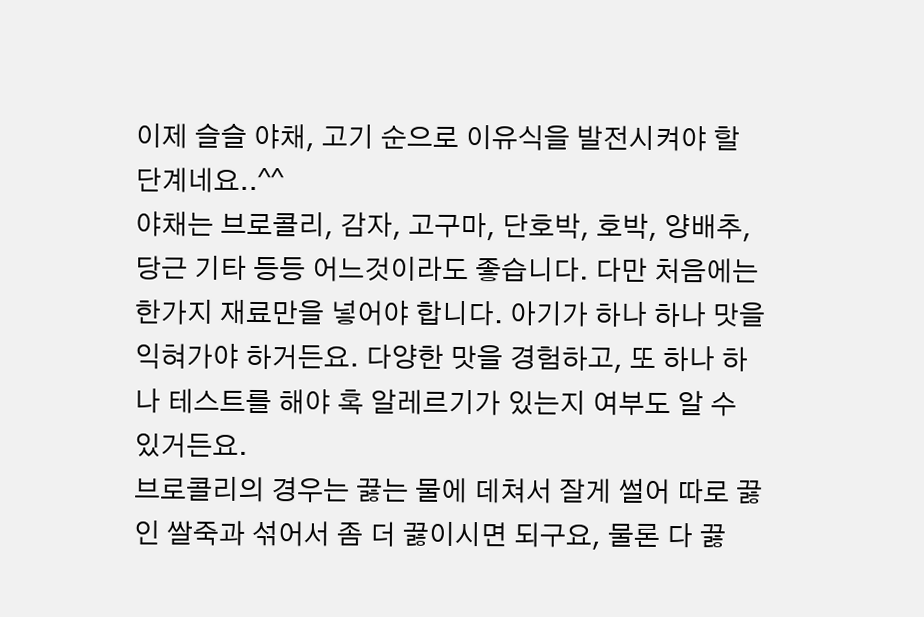이제 슬슬 야채, 고기 순으로 이유식을 발전시켜야 할 단계네요..^^
야채는 브로콜리, 감자, 고구마, 단호박, 호박, 양배추, 당근 기타 등등 어느것이라도 좋습니다. 다만 처음에는 한가지 재료만을 넣어야 합니다. 아기가 하나 하나 맛을 익혀가야 하거든요. 다양한 맛을 경험하고, 또 하나 하나 테스트를 해야 혹 알레르기가 있는지 여부도 알 수 있거든요.
브로콜리의 경우는 끓는 물에 데쳐서 잘게 썰어 따로 끓인 쌀죽과 섞어서 좀 더 끓이시면 되구요, 물론 다 끓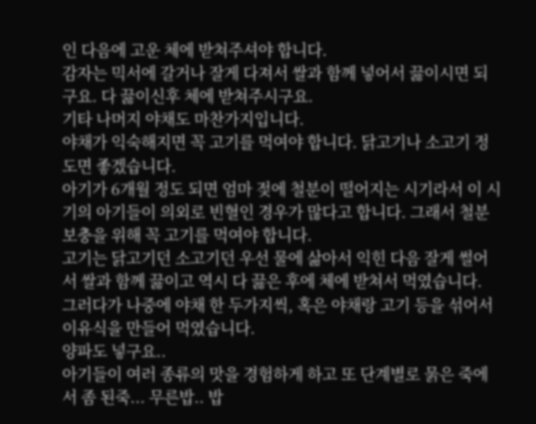인 다음에 고운 체에 받쳐주셔야 합니다.
감자는 믹서에 갈거나 잘게 다져서 쌀과 함께 넣어서 끓이시면 되구요. 다 끓이신후 체에 받쳐주시구요.
기타 나머지 야채도 마찬가지입니다.
야채가 익숙해지면 꼭 고기를 먹여야 합니다. 닭고기나 소고기 정도면 좋겠습니다.
아기가 6개월 정도 되면 엄마 젖에 철분이 떨어지는 시기라서 이 시기의 아기들이 의외로 빈혈인 경우가 많다고 합니다. 그래서 철분 보충을 위해 꼭 고기를 먹여야 합니다.
고기는 닭고기던 소고기던 우선 물에 삶아서 익힌 다음 잘게 썰어서 쌀과 함께 끓이고 역시 다 끓은 후에 체에 받쳐서 먹였습니다.
그러다가 나중에 야채 한 두가지씩, 혹은 야채랑 고기 등을 섞어서 이유식을 만들어 먹였습니다.
양파도 넣구요..
아기들이 여러 종류의 맛을 경험하게 하고 또 단계별로 묽은 죽에서 좀 된죽... 무른밥.. 밥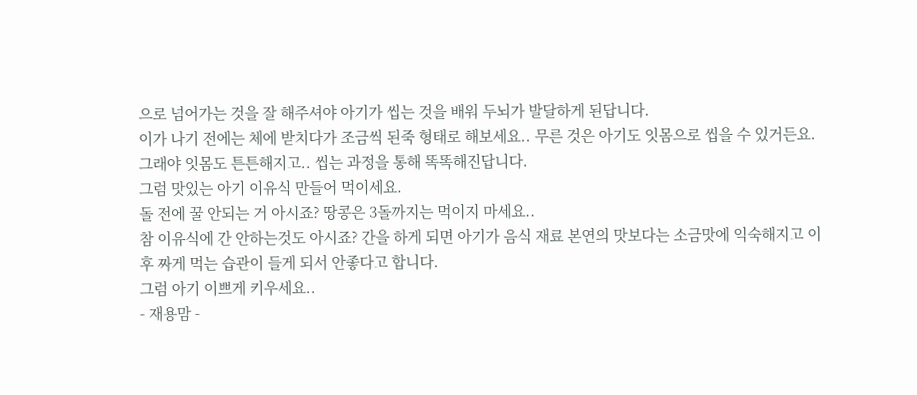으로 넘어가는 것을 잘 해주셔야 아기가 씹는 것을 배워 두뇌가 발달하게 된답니다.
이가 나기 전에는 체에 받치다가 조금씩 된죽 형태로 해보세요.. 무른 것은 아기도 잇몸으로 씹을 수 있거든요. 그래야 잇몸도 튼튼해지고.. 씹는 과정을 통해 똑똑해진답니다.
그럼 맛있는 아기 이유식 만들어 먹이세요.
돌 전에 꿀 안되는 거 아시죠? 땅콩은 3돌까지는 먹이지 마세요..
참 이유식에 간 안하는것도 아시죠? 간을 하게 되면 아기가 음식 재료 본연의 맛보다는 소금맛에 익숙해지고 이후 짜게 먹는 습관이 들게 되서 안좋다고 합니다.
그럼 아기 이쁘게 키우세요..
- 재용맘 -